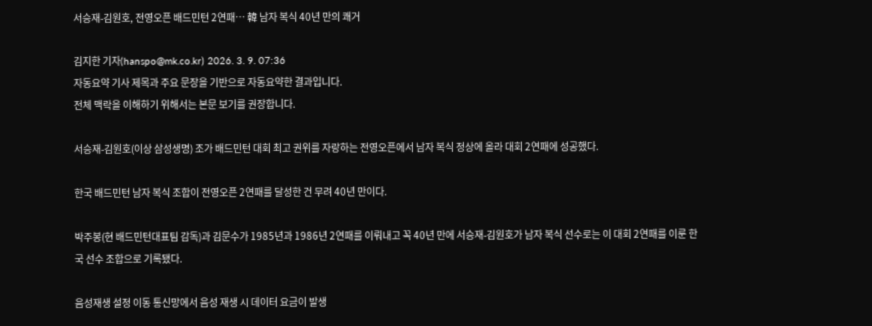서승재-김원호, 전영오픈 배드민턴 2연패… 韓 남자 복식 40년 만의 쾌거

김지한 기자(hanspo@mk.co.kr) 2026. 3. 9. 07:36
자동요약 기사 제목과 주요 문장을 기반으로 자동요약한 결과입니다.
전체 맥락을 이해하기 위해서는 본문 보기를 권장합니다.

서승재-김원호(이상 삼성생명) 조가 배드민턴 대회 최고 권위를 자랑하는 전영오픈에서 남자 복식 정상에 올라 대회 2연패에 성공했다.

한국 배드민턴 남자 복식 조합이 전영오픈 2연패를 달성한 건 무려 40년 만이다.

박주봉(현 배드민턴대표팀 감독)과 김문수가 1985년과 1986년 2연패를 이뤄내고 꼭 40년 만에 서승재-김원호가 남자 복식 선수로는 이 대회 2연패를 이룬 한국 선수 조합으로 기록됐다.

음성재생 설정 이동 통신망에서 음성 재생 시 데이터 요금이 발생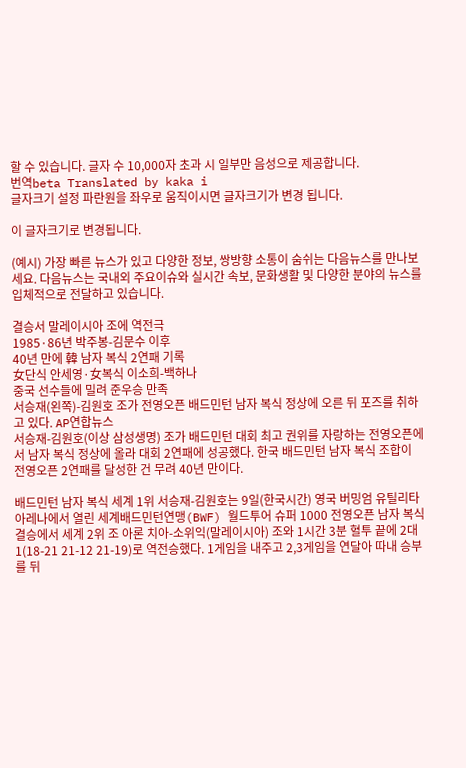할 수 있습니다. 글자 수 10,000자 초과 시 일부만 음성으로 제공합니다.
번역beta Translated by kaka i
글자크기 설정 파란원을 좌우로 움직이시면 글자크기가 변경 됩니다.

이 글자크기로 변경됩니다.

(예시) 가장 빠른 뉴스가 있고 다양한 정보, 쌍방향 소통이 숨쉬는 다음뉴스를 만나보세요. 다음뉴스는 국내외 주요이슈와 실시간 속보, 문화생활 및 다양한 분야의 뉴스를 입체적으로 전달하고 있습니다.

결승서 말레이시아 조에 역전극
1985·86년 박주봉-김문수 이후
40년 만에 韓 남자 복식 2연패 기록
女단식 안세영·女복식 이소희-백하나
중국 선수들에 밀려 준우승 만족
서승재(왼쪽)-김원호 조가 전영오픈 배드민턴 남자 복식 정상에 오른 뒤 포즈를 취하고 있다. AP연합뉴스
서승재-김원호(이상 삼성생명) 조가 배드민턴 대회 최고 권위를 자랑하는 전영오픈에서 남자 복식 정상에 올라 대회 2연패에 성공했다. 한국 배드민턴 남자 복식 조합이 전영오픈 2연패를 달성한 건 무려 40년 만이다.

배드민턴 남자 복식 세계 1위 서승재-김원호는 9일(한국시간) 영국 버밍엄 유틸리타 아레나에서 열린 세계배드민턴연맹(BWF) 월드투어 슈퍼 1000 전영오픈 남자 복식 결승에서 세계 2위 조 아론 치아-소위익(말레이시아) 조와 1시간 3분 혈투 끝에 2대1(18-21 21-12 21-19)로 역전승했다. 1게임을 내주고 2,3게임을 연달아 따내 승부를 뒤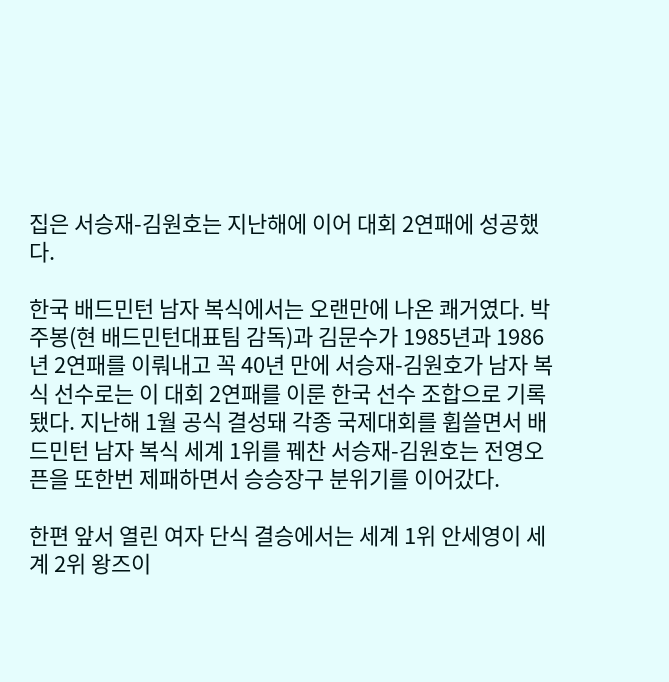집은 서승재-김원호는 지난해에 이어 대회 2연패에 성공했다.

한국 배드민턴 남자 복식에서는 오랜만에 나온 쾌거였다. 박주봉(현 배드민턴대표팀 감독)과 김문수가 1985년과 1986년 2연패를 이뤄내고 꼭 40년 만에 서승재-김원호가 남자 복식 선수로는 이 대회 2연패를 이룬 한국 선수 조합으로 기록됐다. 지난해 1월 공식 결성돼 각종 국제대회를 휩쓸면서 배드민턴 남자 복식 세계 1위를 꿰찬 서승재-김원호는 전영오픈을 또한번 제패하면서 승승장구 분위기를 이어갔다.

한편 앞서 열린 여자 단식 결승에서는 세계 1위 안세영이 세계 2위 왕즈이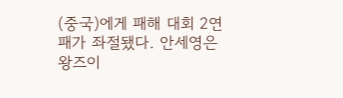(중국)에게 패해 대회 2연패가 좌절됐다. 안세영은 왕즈이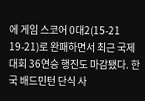에 게임 스코어 0대2(15-21 19-21)로 완패하면서 최근 국제 대회 36연승 행진도 마감됐다. 한국 배드민턴 단식 사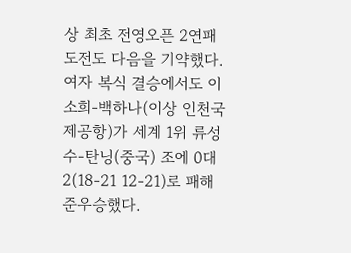상 최초 전영오픈 2연패 도전도 다음을 기약했다. 여자 복식 결승에서도 이소희-백하나(이상 인천국제공항)가 세계 1위 류성수-탄닝(중국) 조에 0대2(18-21 12-21)로 패해 준우승했다.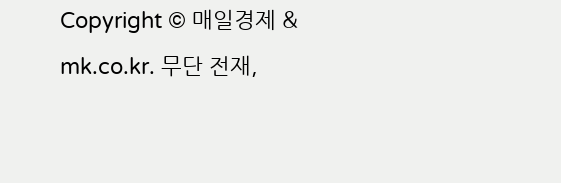Copyright © 매일경제 & mk.co.kr. 무단 전재,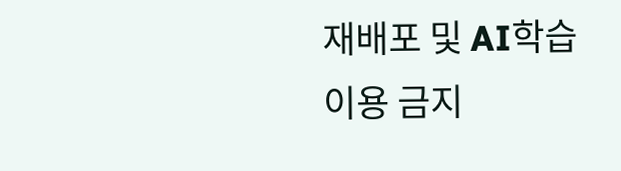재배포 및 AI학습 이용 금지